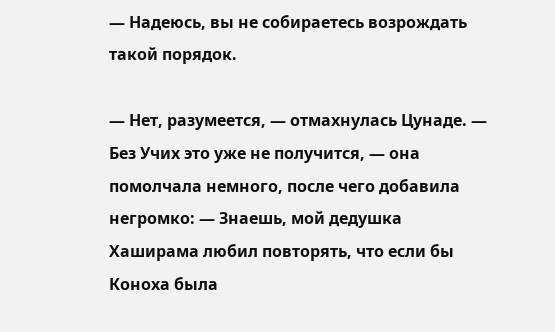— Надеюсь, вы не собираетесь возрождать такой порядок.

— Нет, разумеется, — отмахнулась Цунаде. — Без Учих это уже не получится, — она помолчала немного, после чего добавила негромко: — Знаешь, мой дедушка Хаширама любил повторять, что если бы Коноха была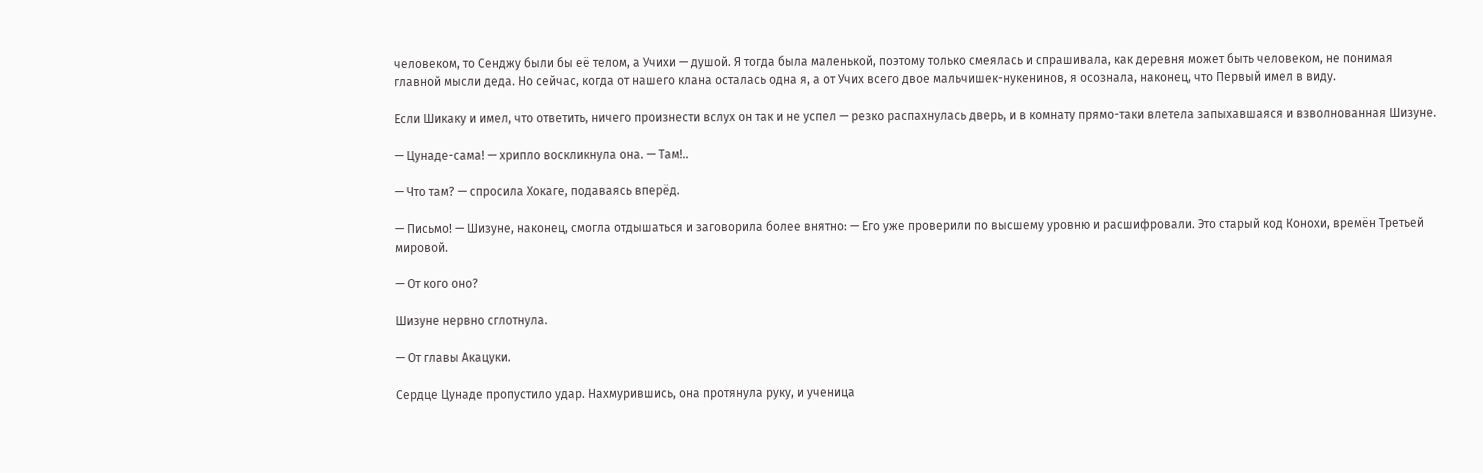человеком, то Сенджу были бы её телом, а Учихи — душой. Я тогда была маленькой, поэтому только смеялась и спрашивала, как деревня может быть человеком, не понимая главной мысли деда. Но сейчас, когда от нашего клана осталась одна я, а от Учих всего двое мальчишек-нукенинов, я осознала, наконец, что Первый имел в виду.

Если Шикаку и имел, что ответить, ничего произнести вслух он так и не успел — резко распахнулась дверь, и в комнату прямо-таки влетела запыхавшаяся и взволнованная Шизуне.

— Цунаде-сама! — хрипло воскликнула она. — Там!..

— Что там? — спросила Хокаге, подаваясь вперёд.

— Письмо! — Шизуне, наконец, смогла отдышаться и заговорила более внятно: — Его уже проверили по высшему уровню и расшифровали. Это старый код Конохи, времён Третьей мировой.

— От кого оно?

Шизуне нервно сглотнула.

— От главы Акацуки.

Сердце Цунаде пропустило удар. Нахмурившись, она протянула руку, и ученица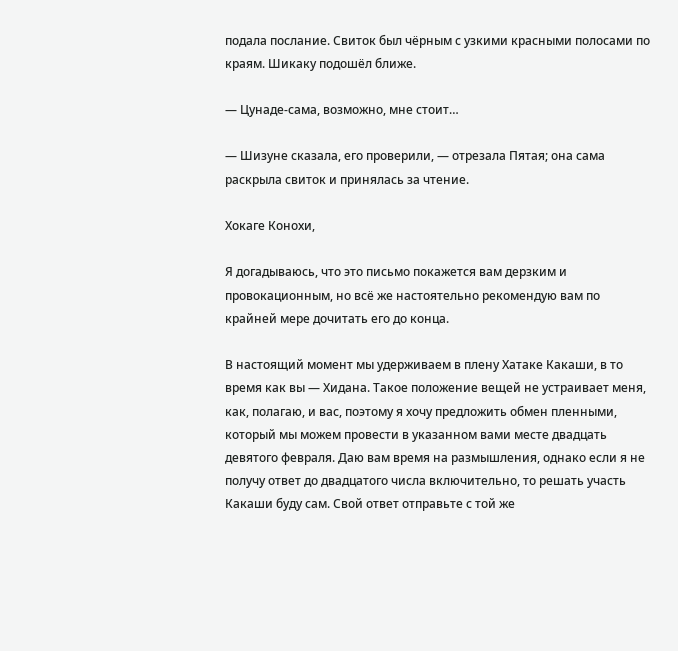подала послание. Свиток был чёрным с узкими красными полосами по краям. Шикаку подошёл ближе.

— Цунаде-сама, возможно, мне стоит…

— Шизуне сказала, его проверили, — отрезала Пятая; она сама раскрыла свиток и принялась за чтение.

Хокаге Конохи,

Я догадываюсь, что это письмо покажется вам дерзким и провокационным, но всё же настоятельно рекомендую вам по крайней мере дочитать его до конца.

В настоящий момент мы удерживаем в плену Хатаке Какаши, в то время как вы — Хидана. Такое положение вещей не устраивает меня, как, полагаю, и вас, поэтому я хочу предложить обмен пленными, который мы можем провести в указанном вами месте двадцать девятого февраля. Даю вам время на размышления, однако если я не получу ответ до двадцатого числа включительно, то решать участь Какаши буду сам. Свой ответ отправьте с той же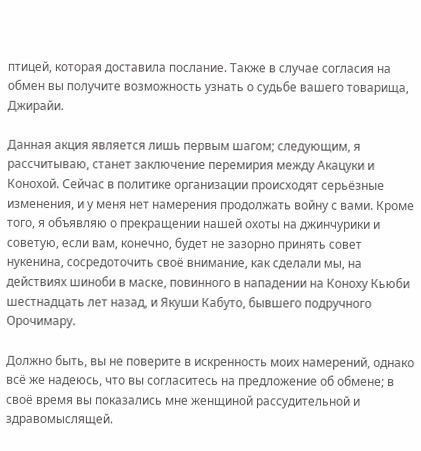птицей, которая доставила послание. Также в случае согласия на обмен вы получите возможность узнать о судьбе вашего товарища, Джирайи.

Данная акция является лишь первым шагом; следующим, я рассчитываю, станет заключение перемирия между Акацуки и Конохой. Сейчас в политике организации происходят серьёзные изменения, и у меня нет намерения продолжать войну с вами. Кроме того, я объявляю о прекращении нашей охоты на джинчурики и советую, если вам, конечно, будет не зазорно принять совет нукенина, сосредоточить своё внимание, как сделали мы, на действиях шиноби в маске, повинного в нападении на Коноху Кьюби шестнадцать лет назад, и Якуши Кабуто, бывшего подручного Орочимару.

Должно быть, вы не поверите в искренность моих намерений, однако всё же надеюсь, что вы согласитесь на предложение об обмене; в своё время вы показались мне женщиной рассудительной и здравомыслящей.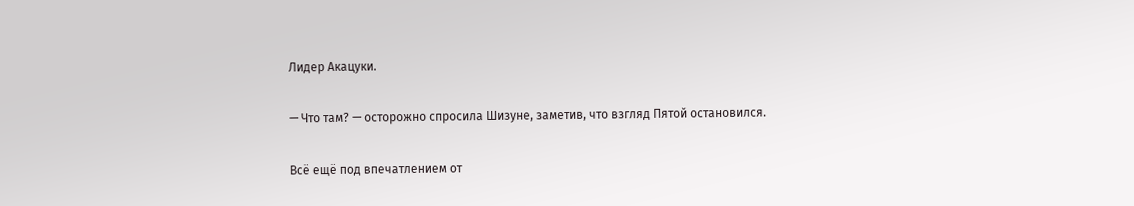Лидер Акацуки.

— Что там? — осторожно спросила Шизуне, заметив, что взгляд Пятой остановился.

Всё ещё под впечатлением от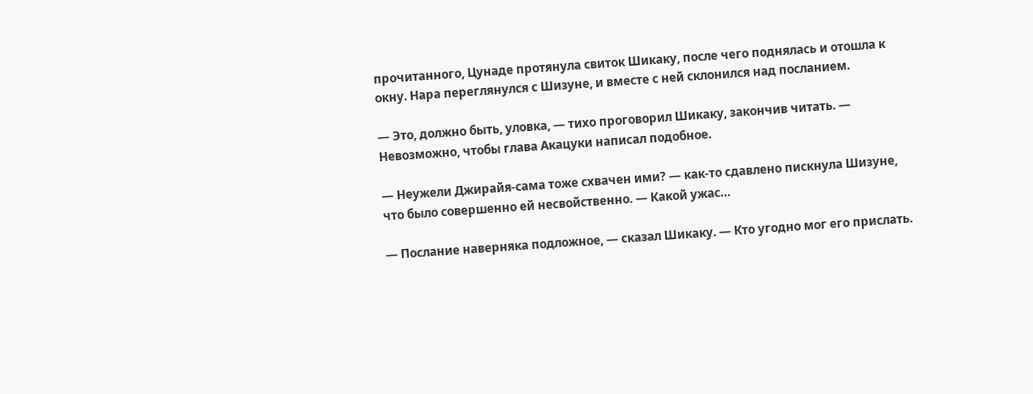прочитанного, Цунаде протянула свиток Шикаку, после чего поднялась и отошла к окну. Нара переглянулся с Шизуне, и вместе с ней склонился над посланием.

— Это, должно быть, уловка, — тихо проговорил Шикаку, закончив читать. — Невозможно, чтобы глава Акацуки написал подобное.

— Неужели Джирайя-сама тоже схвачен ими? — как-то сдавлено пискнула Шизуне, что было совершенно ей несвойственно. — Какой ужас…

— Послание наверняка подложное, — сказал Шикаку. — Кто угодно мог его прислать.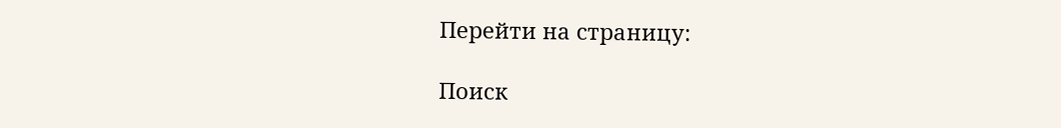Перейти на страницу:

Поиск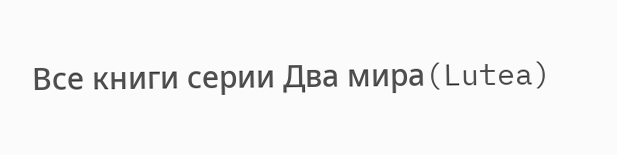Все книги серии Два мира(Lutea)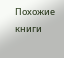Похожие книги